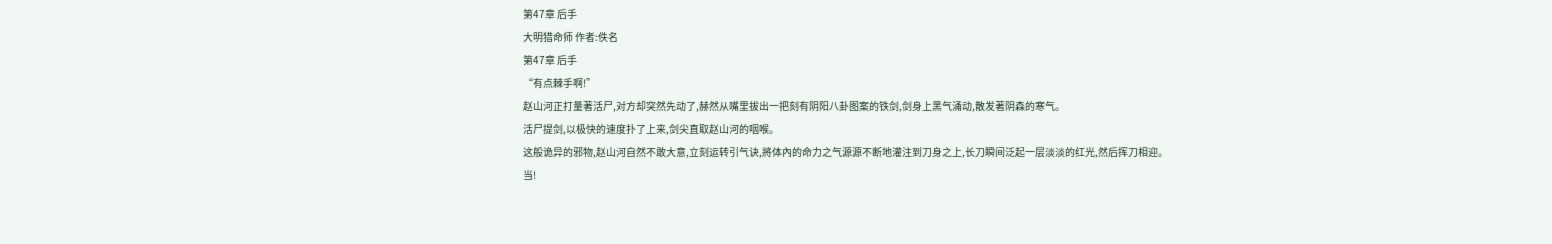第47章 后手
大明猎命师 作者:佚名
第47章 后手
“有点棘手啊!”
赵山河正打量著活尸,对方却突然先动了,赫然从嘴里拔出一把刻有阴阳八卦图案的铁剑,剑身上黑气涌动,散发著阴森的寒气。
活尸提剑,以极快的速度扑了上来,剑尖直取赵山河的咽喉。
这般诡异的邪物,赵山河自然不敢大意,立刻运转引气诀,將体內的命力之气源源不断地灌注到刀身之上,长刀瞬间泛起一层淡淡的红光,然后挥刀相迎。
当!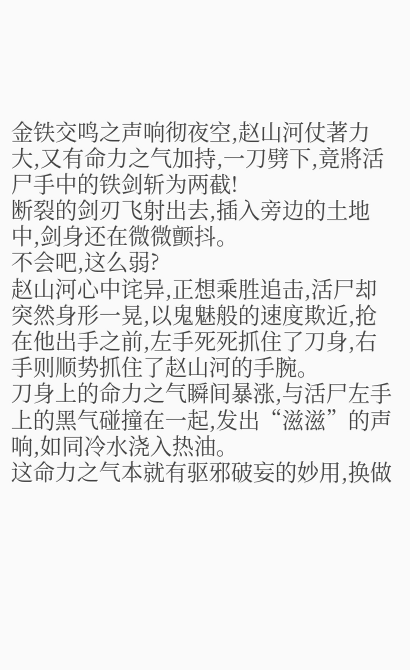金铁交鸣之声响彻夜空,赵山河仗著力大,又有命力之气加持,一刀劈下,竟將活尸手中的铁剑斩为两截!
断裂的剑刃飞射出去,插入旁边的土地中,剑身还在微微颤抖。
不会吧,这么弱?
赵山河心中诧异,正想乘胜追击,活尸却突然身形一晃,以鬼魅般的速度欺近,抢在他出手之前,左手死死抓住了刀身,右手则顺势抓住了赵山河的手腕。
刀身上的命力之气瞬间暴涨,与活尸左手上的黑气碰撞在一起,发出“滋滋”的声响,如同冷水浇入热油。
这命力之气本就有驱邪破妄的妙用,换做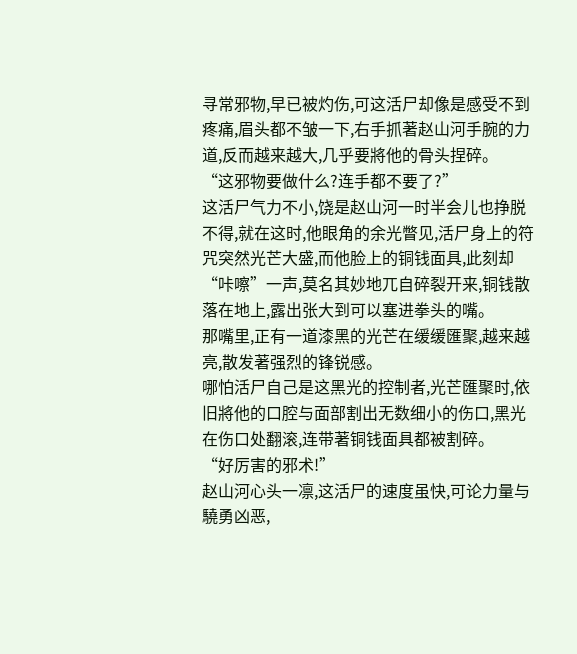寻常邪物,早已被灼伤,可这活尸却像是感受不到疼痛,眉头都不皱一下,右手抓著赵山河手腕的力道,反而越来越大,几乎要將他的骨头捏碎。
“这邪物要做什么?连手都不要了?”
这活尸气力不小,饶是赵山河一时半会儿也挣脱不得,就在这时,他眼角的余光瞥见,活尸身上的符咒突然光芒大盛,而他脸上的铜钱面具,此刻却“咔嚓”一声,莫名其妙地兀自碎裂开来,铜钱散落在地上,露出张大到可以塞进拳头的嘴。
那嘴里,正有一道漆黑的光芒在缓缓匯聚,越来越亮,散发著强烈的锋锐感。
哪怕活尸自己是这黑光的控制者,光芒匯聚时,依旧將他的口腔与面部割出无数细小的伤口,黑光在伤口处翻滚,连带著铜钱面具都被割碎。
“好厉害的邪术!”
赵山河心头一凛,这活尸的速度虽快,可论力量与驍勇凶恶,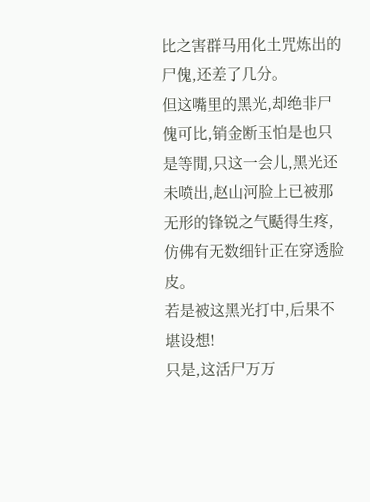比之害群马用化土咒炼出的尸傀,还差了几分。
但这嘴里的黑光,却绝非尸傀可比,销金断玉怕是也只是等閒,只这一会儿,黑光还未喷出,赵山河脸上已被那无形的锋锐之气颳得生疼,仿佛有无数细针正在穿透脸皮。
若是被这黑光打中,后果不堪设想!
只是,这活尸万万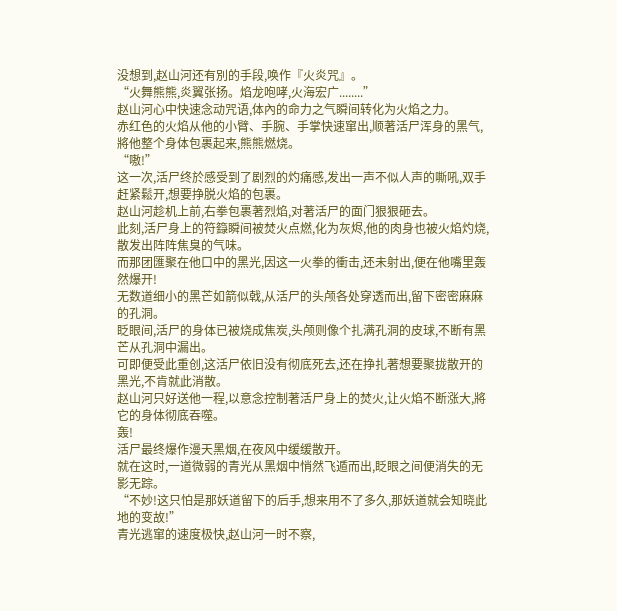没想到,赵山河还有別的手段,唤作『火炎咒』。
“火舞熊熊,炎翼张扬。焰龙咆哮,火海宏广........”
赵山河心中快速念动咒语,体內的命力之气瞬间转化为火焰之力。
赤红色的火焰从他的小臂、手腕、手掌快速窜出,顺著活尸浑身的黑气,將他整个身体包裹起来,熊熊燃烧。
“嗷!”
这一次,活尸终於感受到了剧烈的灼痛感,发出一声不似人声的嘶吼,双手赶紧鬆开,想要挣脱火焰的包裹。
赵山河趁机上前,右拳包裹著烈焰,对著活尸的面门狠狠砸去。
此刻,活尸身上的符籙瞬间被焚火点燃,化为灰烬,他的肉身也被火焰灼烧,散发出阵阵焦臭的气味。
而那团匯聚在他口中的黑光,因这一火拳的衝击,还未射出,便在他嘴里轰然爆开!
无数道细小的黑芒如箭似戟,从活尸的头颅各处穿透而出,留下密密麻麻的孔洞。
眨眼间,活尸的身体已被烧成焦炭,头颅则像个扎满孔洞的皮球,不断有黑芒从孔洞中漏出。
可即便受此重创,这活尸依旧没有彻底死去,还在挣扎著想要聚拢散开的黑光,不肯就此消散。
赵山河只好送他一程,以意念控制著活尸身上的焚火,让火焰不断涨大,將它的身体彻底吞噬。
轰!
活尸最终爆作漫天黑烟,在夜风中缓缓散开。
就在这时,一道微弱的青光从黑烟中悄然飞遁而出,眨眼之间便消失的无影无踪。
“不妙!这只怕是那妖道留下的后手,想来用不了多久,那妖道就会知晓此地的变故!”
青光逃窜的速度极快,赵山河一时不察,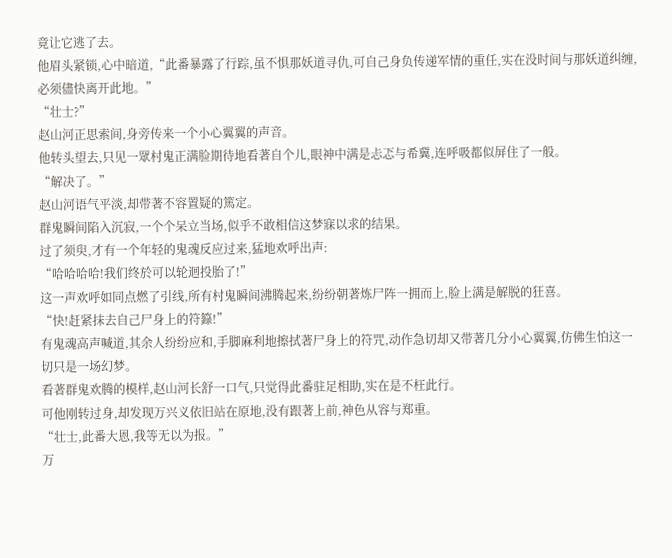竟让它逃了去。
他眉头紧锁,心中暗道,“此番暴露了行踪,虽不惧那妖道寻仇,可自己身负传递军情的重任,实在没时间与那妖道纠缠,必须儘快离开此地。”
“壮士?”
赵山河正思索间,身旁传来一个小心翼翼的声音。
他转头望去,只见一眾村鬼正满脸期待地看著自个儿,眼神中满是忐忑与希冀,连呼吸都似屏住了一般。
“解决了。”
赵山河语气平淡,却带著不容置疑的篤定。
群鬼瞬间陷入沉寂,一个个呆立当场,似乎不敢相信这梦寐以求的结果。
过了须臾,才有一个年轻的鬼魂反应过来,猛地欢呼出声:
“哈哈哈哈!我们终於可以轮迴投胎了!”
这一声欢呼如同点燃了引线,所有村鬼瞬间沸腾起来,纷纷朝著炼尸阵一拥而上,脸上满是解脱的狂喜。
“快!赶紧抹去自己尸身上的符籙!”
有鬼魂高声喊道,其余人纷纷应和,手脚麻利地擦拭著尸身上的符咒,动作急切却又带著几分小心翼翼,仿佛生怕这一切只是一场幻梦。
看著群鬼欢腾的模样,赵山河长舒一口气,只觉得此番驻足相助,实在是不枉此行。
可他刚转过身,却发现万兴义依旧站在原地,没有跟著上前,神色从容与郑重。
“壮士,此番大恩,我等无以为报。”
万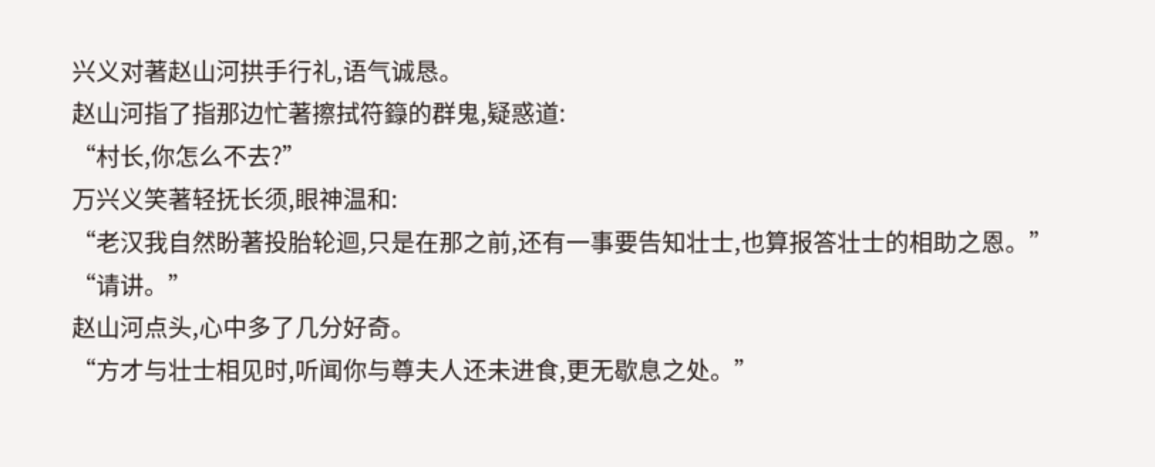兴义对著赵山河拱手行礼,语气诚恳。
赵山河指了指那边忙著擦拭符籙的群鬼,疑惑道:
“村长,你怎么不去?”
万兴义笑著轻抚长须,眼神温和:
“老汉我自然盼著投胎轮迴,只是在那之前,还有一事要告知壮士,也算报答壮士的相助之恩。”
“请讲。”
赵山河点头,心中多了几分好奇。
“方才与壮士相见时,听闻你与尊夫人还未进食,更无歇息之处。”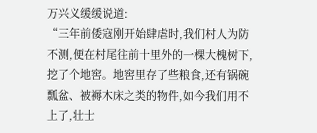万兴义缓缓说道:
“三年前倭寇刚开始肆虐时,我们村人为防不测,便在村尾往前十里外的一棵大槐树下,挖了个地窖。地窖里存了些粮食,还有锅碗瓢盆、被褥木床之类的物件,如今我们用不上了,壮士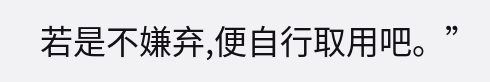若是不嫌弃,便自行取用吧。”